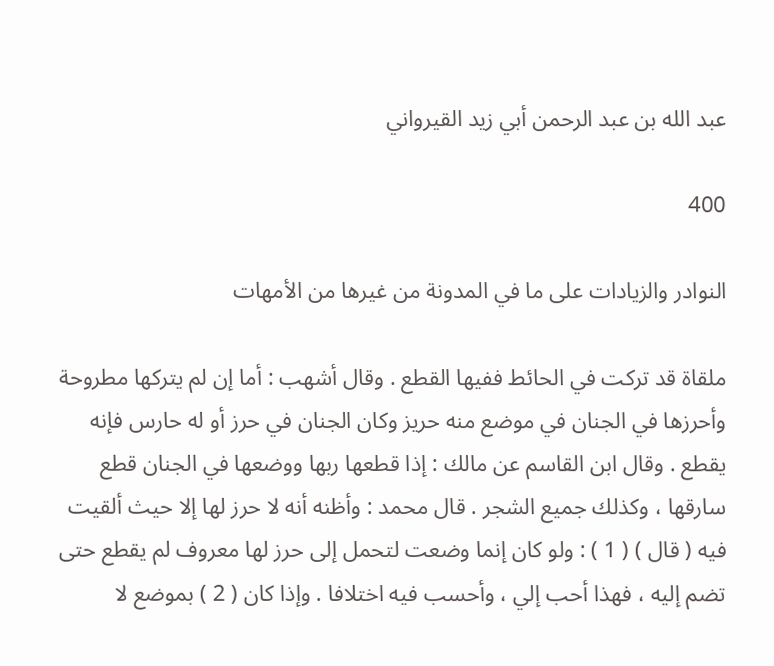عبد الله بن عبد الرحمن أبي زيد القيرواني

400

النوادر والزيادات على ما في المدونة من غيرها من الأمهات

ملقاة قد تركت في الحائط ففيها القطع . وقال أشهب : أما إن لم يتركها مطروحة وأحرزها في الجنان في موضع منه حريز وكان الجنان في حرز أو له حارس فإنه يقطع . وقال ابن القاسم عن مالك : إذا قطعها ربها ووضعها في الجنان قطع سارقها ، وكذلك جميع الشجر . قال محمد : وأظنه أنه لا حرز لها إلا حيث ألقيت فيه ( قال ) ( 1 ) : ولو كان إنما وضعت لتحمل إلى حرز لها معروف لم يقطع حتى تضم إليه ، فهذا أحب إلي ، وأحسب فيه اختلافا . وإذا كان ( 2 ) بموضع لا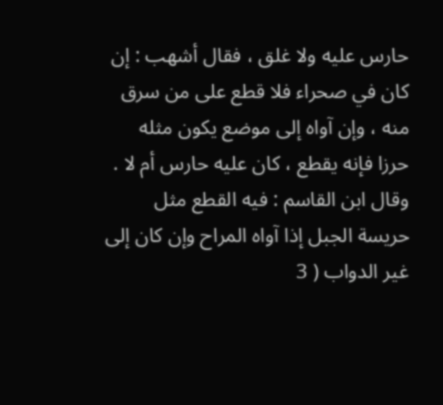حارس عليه ولا غلق ، فقال أشهب : إن كان في صحراء فلا قطع على من سرق منه ، وإن آواه إلى موضع يكون مثله حرزا فإنه يقطع ، كان عليه حارس أم لا . وقال ابن القاسم : فيه القطع مثل حريسة الجبل إذا آواه المراح وإن كان إلى غير الدواب ( 3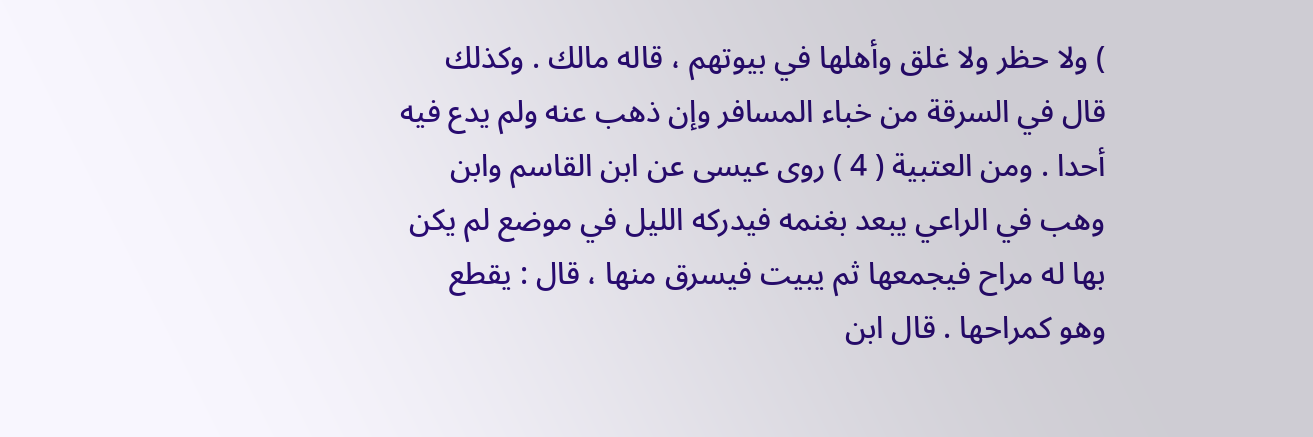) ولا حظر ولا غلق وأهلها في بيوتهم ، قاله مالك . وكذلك قال في السرقة من خباء المسافر وإن ذهب عنه ولم يدع فيه أحدا . ومن العتبية ( 4 ) روى عيسى عن ابن القاسم وابن وهب في الراعي يبعد بغنمه فيدركه الليل في موضع لم يكن بها له مراح فيجمعها ثم يبيت فيسرق منها ، قال : يقطع وهو كمراحها . قال ابن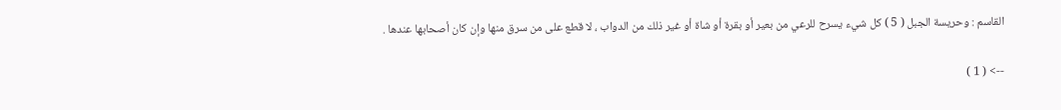القاسم : وحريسة الجبل ( 5 ) كل شيء يسرح للرعي من بعير أو بقرة أو شاة أو غير ذلك من الدواب ، لا قطع على من سرق منها وإن كان أصحابها عندها .

--> ( 1 )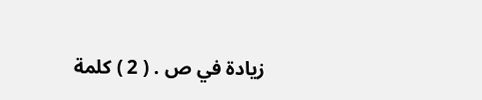زيادة في ص . ( 2 ) كلمة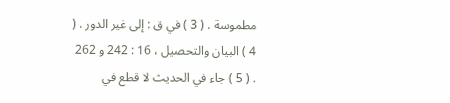مطموسة . ( 3 ) في ق : إلى غير الدور . ( 4 ) البيان والتحصيل ، 16 : 242 و 262 . ( 5 ) جاء في الحديث لا قطع في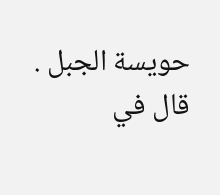حويسة الجبل . قال في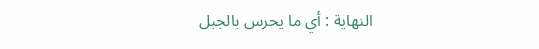النهاية : أي ما يحرس بالجبل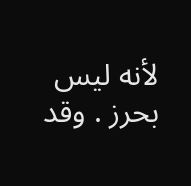لأنه ليس بحرز . وقد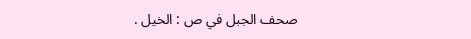صحف الجبل في ص : الخيل .